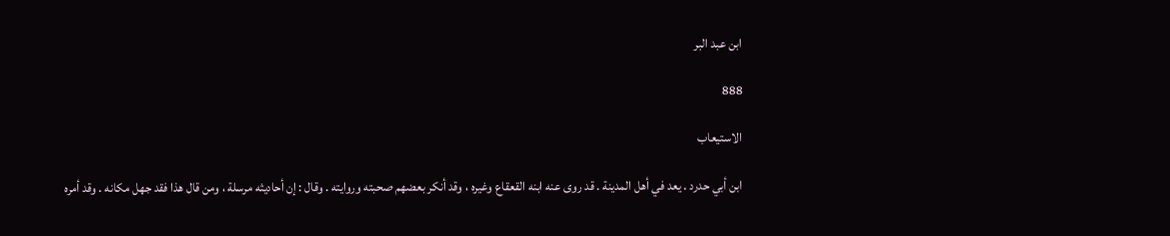ابن عبد البر

888

الاستيعاب

ابن أبي حدرد . يعد في أهل المدينة . قد روى عنه ابنه القعقاع وغيره ، وقد أنكر بعضهم صحبته وروايته . وقال : إن أحاديثه مرسلة ، ومن قال هذا فقد جهل مكانه . وقد أمره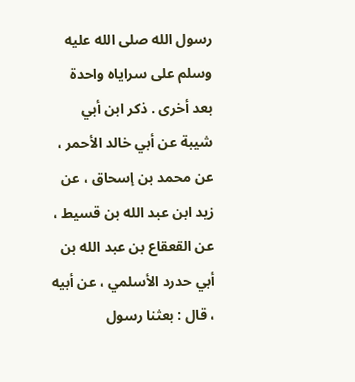رسول الله صلى الله عليه وسلم على سراياه واحدة بعد أخرى . ذكر ابن أبي شيبة عن أبي خالد الأحمر ، عن محمد بن إسحاق ، عن زيد ابن عبد الله بن قسيط ، عن القعقاع بن عبد الله بن أبي حدرد الأسلمي ، عن أبيه ، قال : بعثنا رسول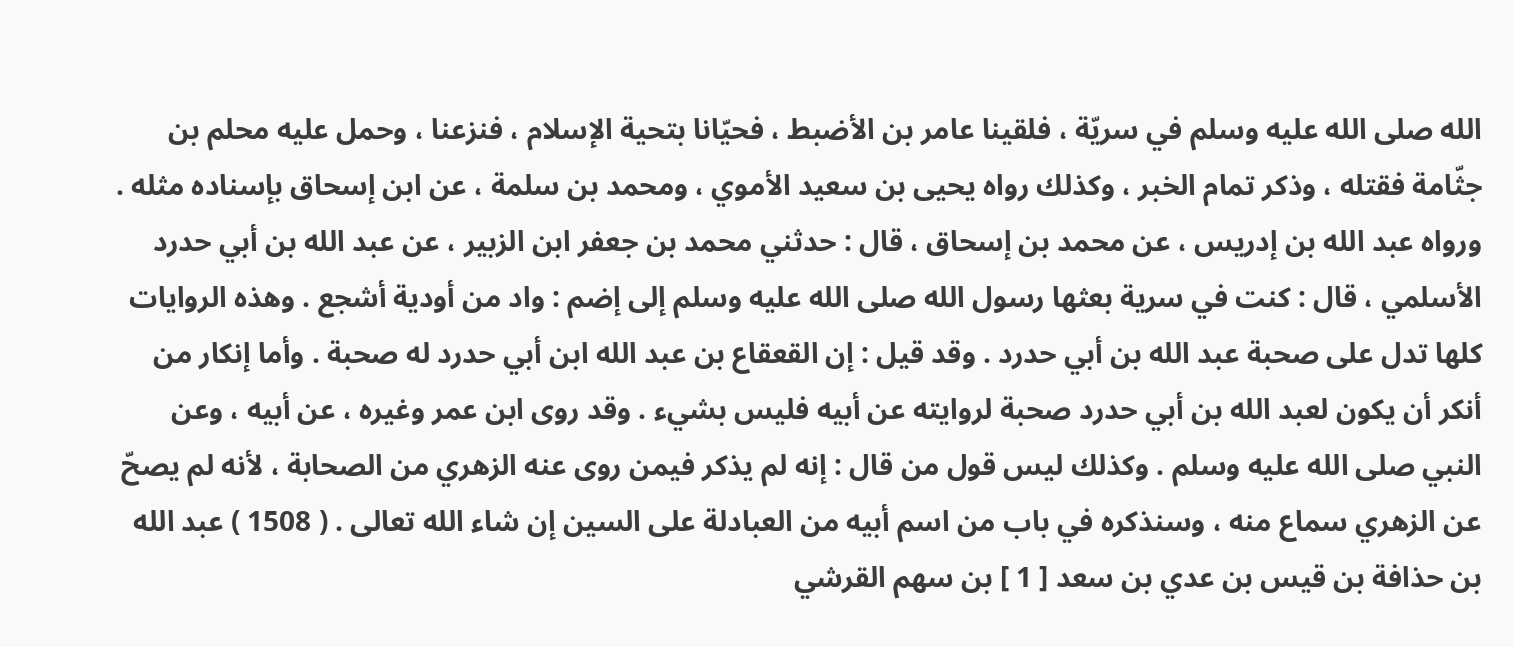الله صلى الله عليه وسلم في سريّة ، فلقينا عامر بن الأضبط ، فحيّانا بتحية الإسلام ، فنزعنا ، وحمل عليه محلم بن جثّامة فقتله ، وذكر تمام الخبر ، وكذلك رواه يحيى بن سعيد الأموي ، ومحمد بن سلمة ، عن ابن إسحاق بإسناده مثله . ورواه عبد الله بن إدريس ، عن محمد بن إسحاق ، قال : حدثني محمد بن جعفر ابن الزبير ، عن عبد الله بن أبي حدرد الأسلمي ، قال : كنت في سرية بعثها رسول الله صلى الله عليه وسلم إلى إضم : واد من أودية أشجع . وهذه الروايات كلها تدل على صحبة عبد الله بن أبي حدرد . وقد قيل : إن القعقاع بن عبد الله ابن أبي حدرد له صحبة . وأما إنكار من أنكر أن يكون لعبد الله بن أبي حدرد صحبة لروايته عن أبيه فليس بشيء . وقد روى ابن عمر وغيره ، عن أبيه ، وعن النبي صلى الله عليه وسلم . وكذلك ليس قول من قال : إنه لم يذكر فيمن روى عنه الزهري من الصحابة ، لأنه لم يصحّ عن الزهري سماع منه ، وسنذكره في باب من اسم أبيه من العبادلة على السين إن شاء الله تعالى . ( 1508 ) عبد الله بن حذافة بن قيس بن عدي بن سعد [ 1 ] بن سهم القرشي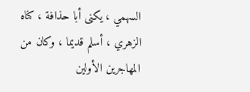السهمي ، يكنى أبا حذافة ، كناه الزهري ، أسلم قديما ، وكان من المهاجرين الأولين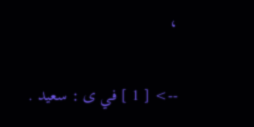،

--> [ 1 ] في ى : سعيد .